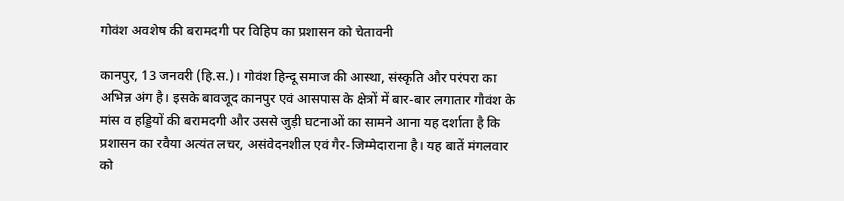गोवंश अवशेष की बरामदगी पर विहिप का प्रशासन को चेतावनी

कानपुर, 13 जनवरी (हि.स.)। गोवंश हिन्दू समाज की आस्था, संस्कृति और परंपरा का अभिन्न अंग है। इसके बावजूद कानपुर एवं आसपास के क्षेत्रों में बार-बार लगातार गौवंश के मांस व हड्डियों की बरामदगी और उससे जुड़ी घटनाओं का सामने आना यह दर्शाता है कि प्रशासन का रवैया अत्यंत लचर, असंवेदनशील एवं गैर-जिम्मेदाराना है। यह बातें मंगलवार को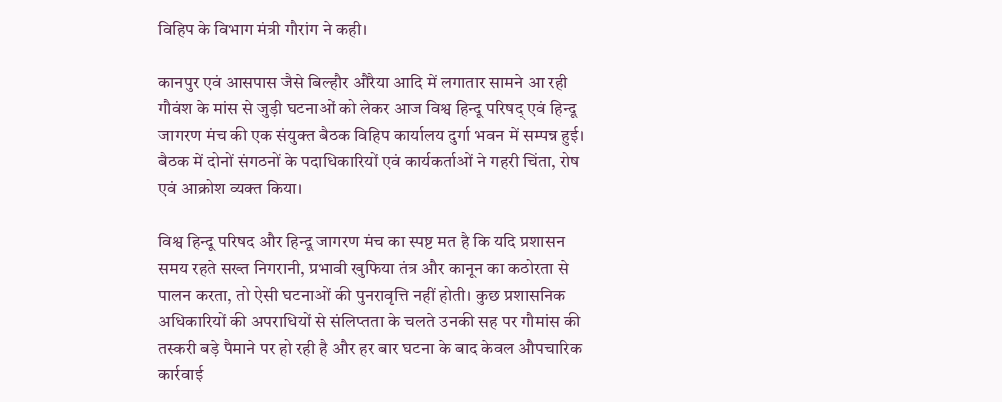विहिप के विभाग मंत्री गौरांग ने कही।

कानपुर एवं आसपास जैसे बिल्हौर औरैया आदि में लगातार सामने आ रही गौवंश के मांस से जुड़ी घटनाओं को लेकर आज विश्व हिन्दू परिषद् एवं हिन्दू जागरण मंच की एक संयुक्त बैठक विहिप कार्यालय दुर्गा भवन में सम्पन्न हुई। बैठक में दोनों संगठनों के पदाधिकारियों एवं कार्यकर्ताओं ने गहरी चिंता, रोष एवं आक्रोश व्यक्त किया।

विश्व हिन्दू परिषद और हिन्दू जागरण मंच का स्पष्ट मत है कि यदि प्रशासन समय रहते सख्त निगरानी, प्रभावी खुफिया तंत्र और कानून का कठोरता से पालन करता, तो ऐसी घटनाओं की पुनरावृत्ति नहीं होती। कुछ प्रशासनिक अधिकारियों की अपराधियों से संलिप्तता के चलते उनकी सह पर गौमांस की तस्करी बड़े पैमाने पर हो रही है और हर बार घटना के बाद केवल औपचारिक कार्रवाई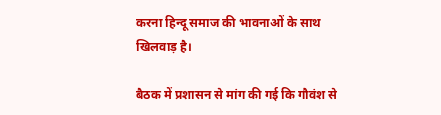करना हिन्दू समाज की भावनाओं के साथ खिलवाड़ है।

बैठक में प्रशासन से मांग की गई कि गौवंश से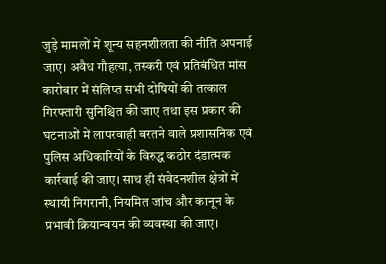जुड़े मामलों में शून्य सहनशीलता की नीति अपनाई जाए। अवैध गौहत्या, तस्करी एवं प्रतिबंधित मांस कारोबार में संलिप्त सभी दोषियों की तत्काल गिरफ्तारी सुनिश्चित की जाए तथा इस प्रकार की घटनाओं में लापरवाही बरतने वाले प्रशासनिक एवं पुलिस अधिकारियों के विरुद्ध कठोर दंडात्मक कार्रवाई की जाए। साथ ही संवेदनशील क्षेत्रों में स्थायी निगरानी, नियमित जांच और कानून के प्रभावी क्रियान्वयन की व्यवस्था की जाए।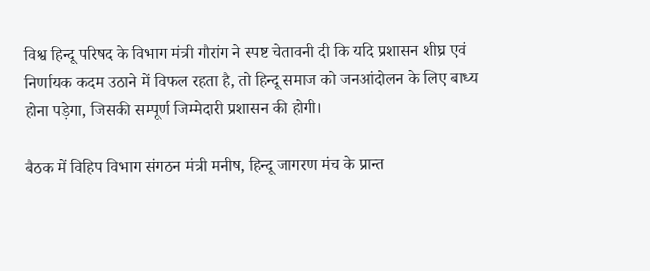विश्व हिन्दू परिषद के विभाग मंत्री गौरांग ने स्पष्ट चेतावनी दी कि यदि प्रशासन शीघ्र एवं निर्णायक कदम उठाने में विफल रहता है, तो हिन्दू समाज को जनआंदोलन के लिए बाध्य होना पड़ेगा, जिसकी सम्पूर्ण जिम्मेदारी प्रशासन की होगी।

बैठक में विहिप विभाग संगठन मंत्री मनीष, हिन्दू जागरण मंच के प्रान्त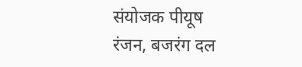संयोजक पीयूष रंजन, बजरंग दल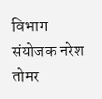विभाग संयोजक नरेश तोमर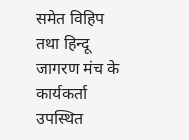समेत विहिप तथा हिन्दू जागरण मंच के कार्यकर्ता उपस्थित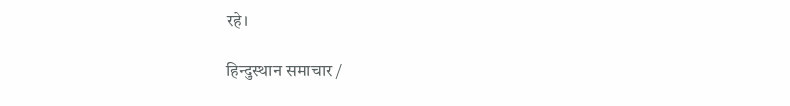रहे।

हिन्दुस्थान समाचार /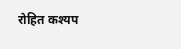रोहित कश्यप